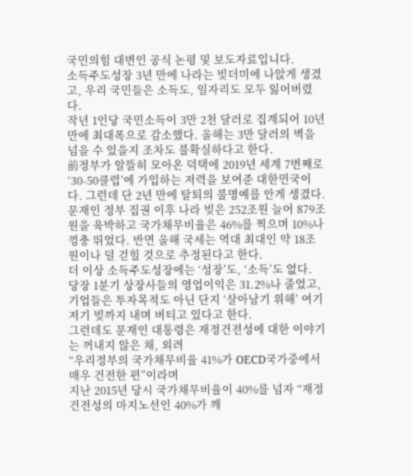국민의힘 대변인 공식 논평 및 보도자료입니다.
소득주도성장 3년 만에 나라는 빚더미에 나앉게 생겼고, 우리 국민들은 소득도, 일자리도 모두 잃어버렸다.
작년 1인당 국민소득이 3만 2천 달러로 집계되어 10년 만에 최대폭으로 감소했다. 올해는 3만 달러의 벽을 넘을 수 있을지 조차도 불확실하다고 한다.
前정부가 알뜰히 모아온 덕택에 2019년 세계 7번째로 ‘30-50클럽’에 가입하는 저력을 보여준 대한민국이다. 그런데 단 2년 만에 탈퇴의 불명예를 안게 생겼다.
문재인 정부 집권 이후 나라 빚은 252조원 늘어 879조원을 육박하고 국가채무비율은 46%를 찍으며 10%나 껑충 뛰었다. 반면 올해 국세는 역대 최대인 약 18조원이나 덜 걷힐 것으로 추정된다고 한다.
더 이상 소득주도성장에는 ‘성장’도, ‘소득’도 없다.
당장 1분기 상장사들의 영업이익은 31.2%나 줄었고, 기업들은 투자목적도 아닌 단지 ‘살아남기 위해’ 여기저기 빚까지 내며 버티고 있다고 한다.
그런데도 문재인 대통령은 재정건전성에 대한 이야기는 꺼내지 않은 채, 외려
“우리정부의 국가채무비율 41%가 OECD국가중에서 매우 건전한 편”이라며
지난 2015년 당시 국가채무비율이 40%를 넘자 “재정건전성의 마지노선인 40%가 깨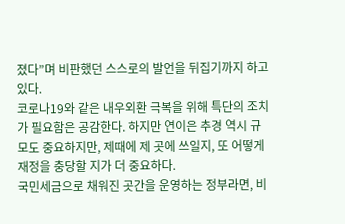졌다”며 비판했던 스스로의 발언을 뒤집기까지 하고 있다.
코로나19와 같은 내우외환 극복을 위해 특단의 조치가 필요함은 공감한다. 하지만 연이은 추경 역시 규모도 중요하지만, 제때에 제 곳에 쓰일지, 또 어떻게 재정을 충당할 지가 더 중요하다.
국민세금으로 채워진 곳간을 운영하는 정부라면, 비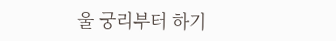울 궁리부터 하기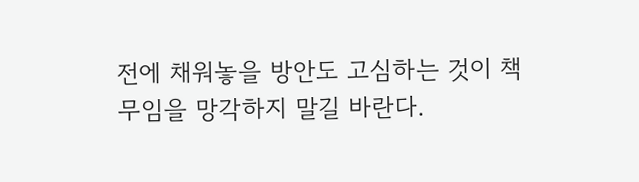전에 채워놓을 방안도 고심하는 것이 책무임을 망각하지 말길 바란다.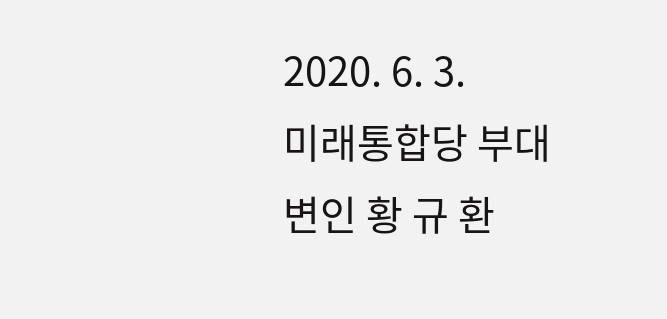2020. 6. 3.
미래통합당 부대변인 황 규 환